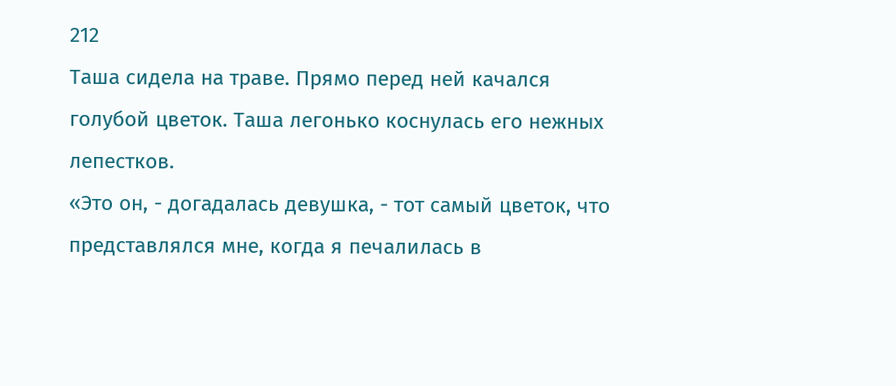212
Таша сидела на траве. Прямо перед ней качался голубой цветок. Таша легонько коснулась его нежных лепестков.
«Это он, - догадалась девушка, - тот самый цветок, что представлялся мне, когда я печалилась в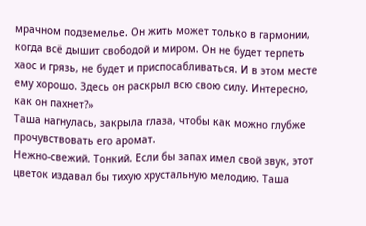мрачном подземелье. Он жить может только в гармонии, когда всё дышит свободой и миром. Он не будет терпеть хаос и грязь, не будет и приспосабливаться. И в этом месте ему хорошо. Здесь он раскрыл всю свою силу. Интересно, как он пахнет?»
Таша нагнулась, закрыла глаза, чтобы как можно глубже прочувствовать его аромат.
Нежно-свежий. Тонкий. Если бы запах имел свой звук, этот цветок издавал бы тихую хрустальную мелодию. Таша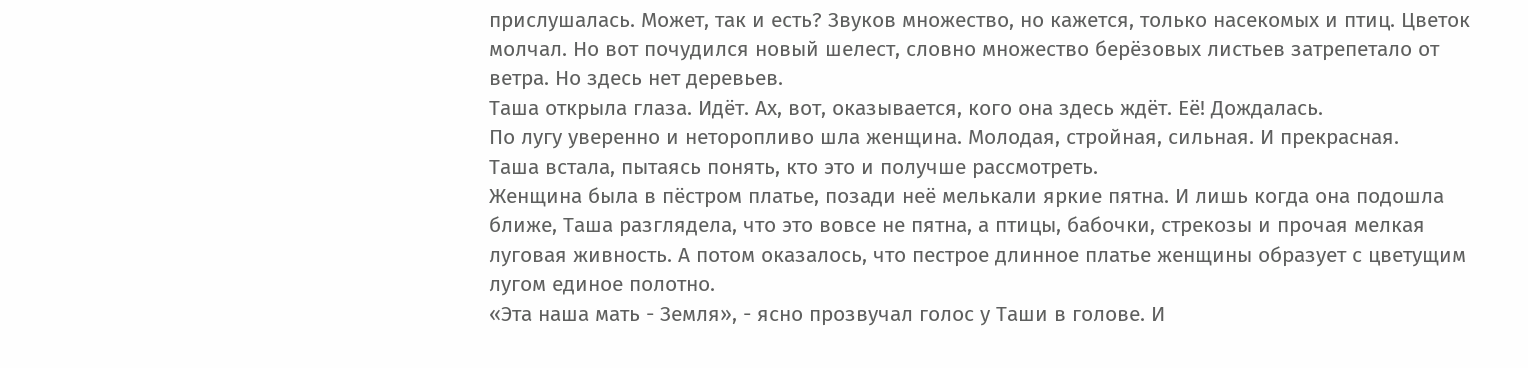прислушалась. Может, так и есть? Звуков множество, но кажется, только насекомых и птиц. Цветок молчал. Но вот почудился новый шелест, словно множество берёзовых листьев затрепетало от ветра. Но здесь нет деревьев.
Таша открыла глаза. Идёт. Ах, вот, оказывается, кого она здесь ждёт. Её! Дождалась.
По лугу уверенно и неторопливо шла женщина. Молодая, стройная, сильная. И прекрасная.
Таша встала, пытаясь понять, кто это и получше рассмотреть.
Женщина была в пёстром платье, позади неё мелькали яркие пятна. И лишь когда она подошла ближе, Таша разглядела, что это вовсе не пятна, а птицы, бабочки, стрекозы и прочая мелкая луговая живность. А потом оказалось, что пестрое длинное платье женщины образует с цветущим лугом единое полотно.
«Эта наша мать - Земля», - ясно прозвучал голос у Таши в голове. И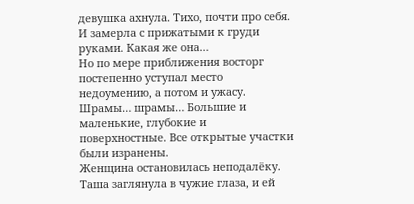девушка ахнула. Тихо, почти про себя. И замерла с прижатыми к груди руками. Какая же она…
Но по мере приближения восторг постепенно уступал место недоумению, а потом и ужасу.
Шрамы… шрамы… Большие и маленькие, глубокие и поверхностные. Все открытые участки были изранены.
Женщина остановилась неподалёку.
Таша заглянула в чужие глаза, и ей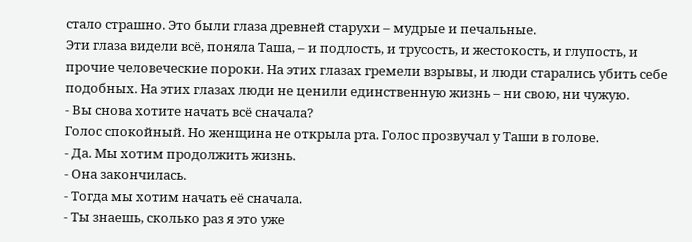стало страшно. Это были глаза древней старухи – мудрые и печальные.
Эти глаза видели всё, поняла Таша, – и подлость, и трусость, и жестокость, и глупость, и прочие человеческие пороки. На этих глазах гремели взрывы, и люди старались убить себе подобных. На этих глазах люди не ценили единственную жизнь – ни свою, ни чужую.
- Вы снова хотите начать всё сначала?
Голос спокойный. Но женщина не открыла рта. Голос прозвучал у Таши в голове.
- Да. Мы хотим продолжить жизнь.
- Она закончилась.
- Тогда мы хотим начать её сначала.
- Ты знаешь, сколько раз я это уже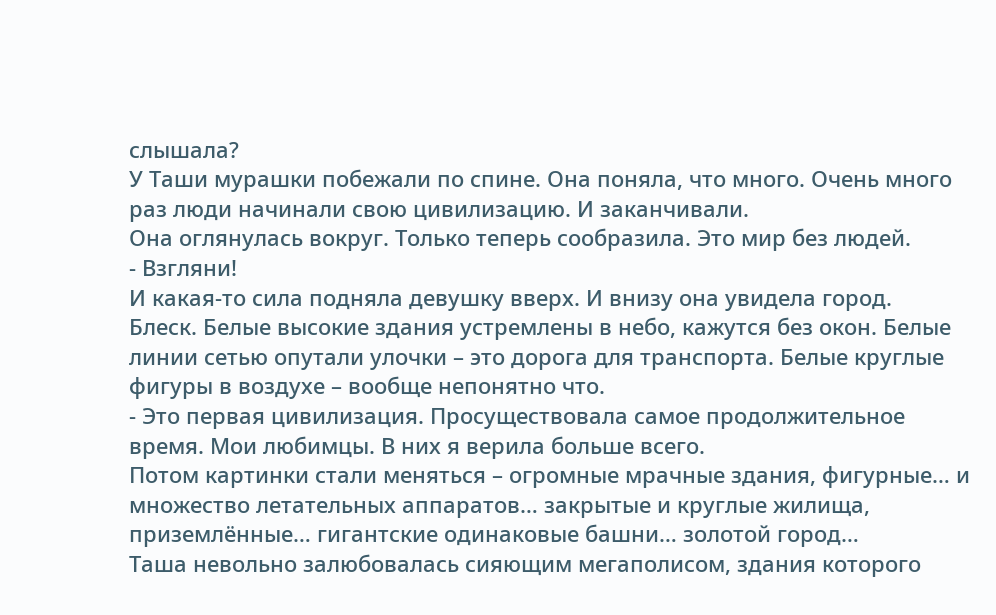слышала?
У Таши мурашки побежали по спине. Она поняла, что много. Очень много раз люди начинали свою цивилизацию. И заканчивали.
Она оглянулась вокруг. Только теперь сообразила. Это мир без людей.
- Взгляни!
И какая-то сила подняла девушку вверх. И внизу она увидела город.
Блеск. Белые высокие здания устремлены в небо, кажутся без окон. Белые линии сетью опутали улочки – это дорога для транспорта. Белые круглые фигуры в воздухе – вообще непонятно что.
- Это первая цивилизация. Просуществовала самое продолжительное время. Мои любимцы. В них я верила больше всего.
Потом картинки стали меняться – огромные мрачные здания, фигурные… и множество летательных аппаратов… закрытые и круглые жилища, приземлённые… гигантские одинаковые башни… золотой город…
Таша невольно залюбовалась сияющим мегаполисом, здания которого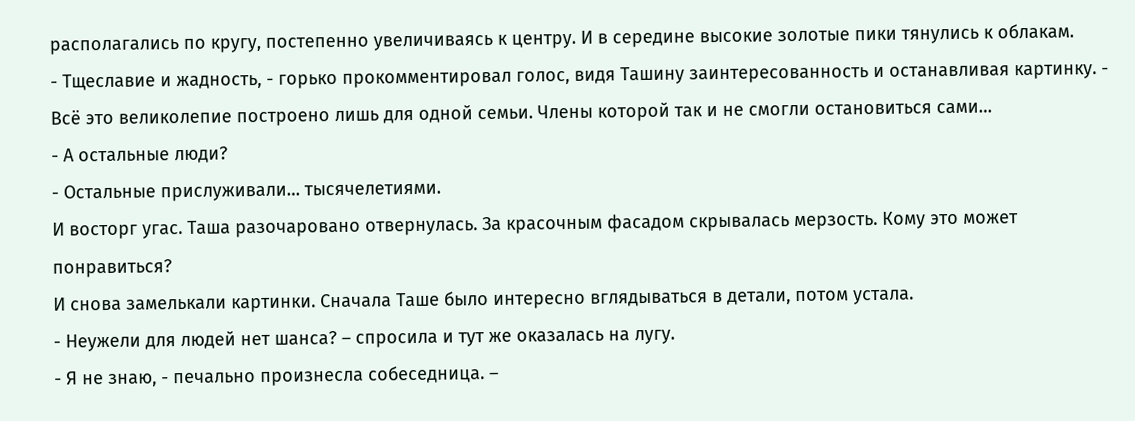располагались по кругу, постепенно увеличиваясь к центру. И в середине высокие золотые пики тянулись к облакам.
- Тщеславие и жадность, - горько прокомментировал голос, видя Ташину заинтересованность и останавливая картинку. - Всё это великолепие построено лишь для одной семьи. Члены которой так и не смогли остановиться сами…
- А остальные люди?
- Остальные прислуживали… тысячелетиями.
И восторг угас. Таша разочаровано отвернулась. За красочным фасадом скрывалась мерзость. Кому это может понравиться?
И снова замелькали картинки. Сначала Таше было интересно вглядываться в детали, потом устала.
- Неужели для людей нет шанса? – спросила и тут же оказалась на лугу.
- Я не знаю, - печально произнесла собеседница. –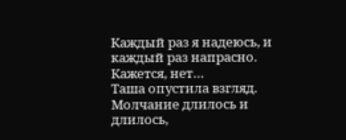Каждый раз я надеюсь, и каждый раз напрасно. Кажется, нет…
Таша опустила взгляд. Молчание длилось и длилось,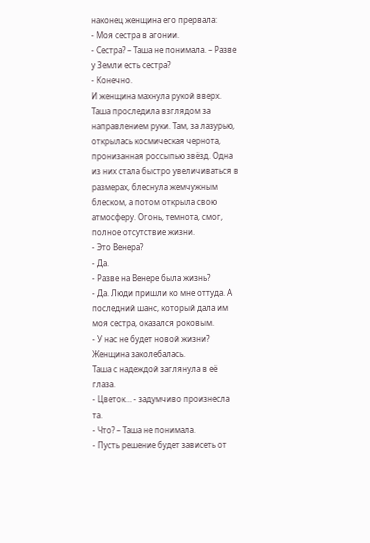наконец женщина его прервала:
- Моя сестра в агонии.
- Сестра? – Таша не понимала. – Разве у Земли есть сестра?
- Конечно.
И женщина махнула рукой вверх. Таша проследила взглядом за направлением руки. Там, за лазурью, открылась космическая чернота, пронизанная россыпью звёзд. Одна из них стала быстро увеличиваться в размерах, блеснула жемчужным блеском, а потом открыла свою атмосферу. Огонь, темнота, смог, полное отсутствие жизни.
- Это Венера?
- Да.
- Разве на Венере была жизнь?
- Да. Люди пришли ко мне оттуда. А последний шанс, который дала им моя сестра, оказался роковым.
- У нас не будет новой жизни?
Женщина заколебалась.
Таша с надеждой заглянула в её глаза.
- Цветок… - задумчиво произнесла та.
- Что? – Таша не понимала.
- Пусть решение будет зависеть от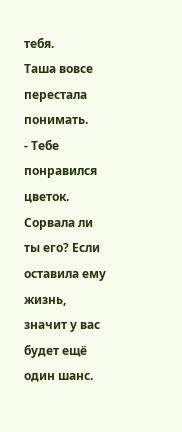тебя.
Таша вовсе перестала понимать.
- Тебе понравился цветок. Сорвала ли ты его? Если оставила ему жизнь, значит у вас будет ещё один шанс.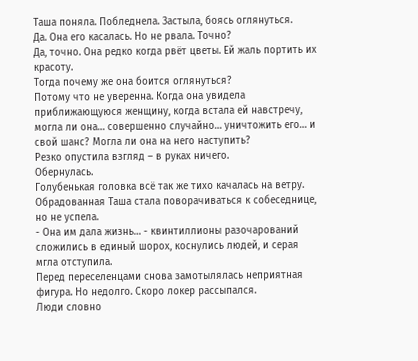Таша поняла. Побледнела. Застыла, боясь оглянуться.
Да. Она его касалась. Но не рвала. Точно?
Да, точно. Она редко когда рвёт цветы. Ей жаль портить их красоту.
Тогда почему же она боится оглянуться?
Потому что не уверенна. Когда она увидела приближающуюся женщину, когда встала ей навстречу, могла ли она… совершенно случайно… уничтожить его… и свой шанс? Могла ли она на него наступить?
Резко опустила взгляд – в руках ничего.
Обернулась.
Голубенькая головка всё так же тихо качалась на ветру.
Обрадованная Таша стала поворачиваться к собеседнице, но не успела.
- Она им дала жизнь… - квинтиллионы разочарований сложились в единый шорох, коснулись людей, и серая мгла отступила.
Перед переселенцами снова замотылялась неприятная фигура. Но недолго. Скоро локер рассыпался.
Люди словно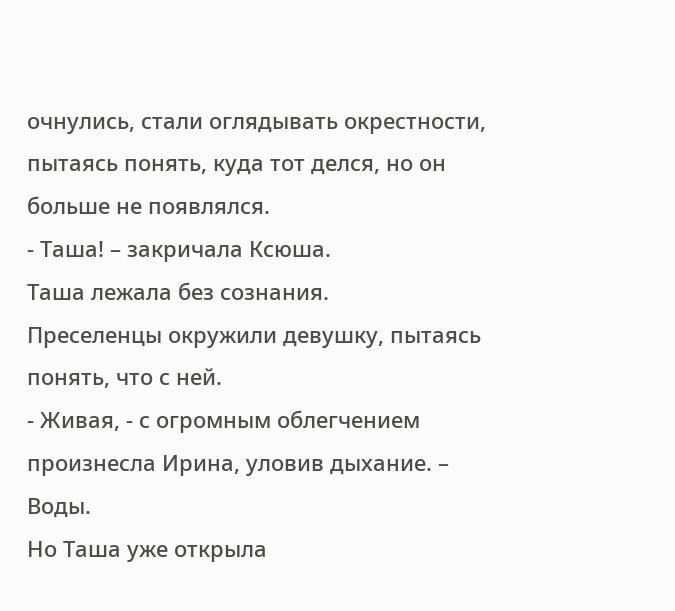очнулись, стали оглядывать окрестности, пытаясь понять, куда тот делся, но он больше не появлялся.
- Таша! – закричала Ксюша.
Таша лежала без сознания.
Преселенцы окружили девушку, пытаясь понять, что с ней.
- Живая, - с огромным облегчением произнесла Ирина, уловив дыхание. – Воды.
Но Таша уже открыла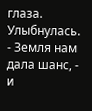глаза. Улыбнулась.
- Земля нам дала шанс, - и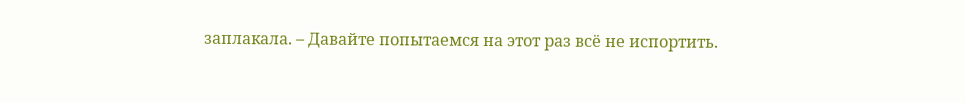заплакала. – Давайте попытаемся на этот раз всё не испортить.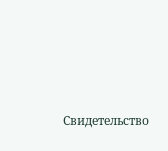Свидетельство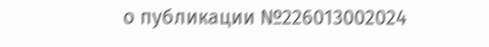о публикации №226013002024